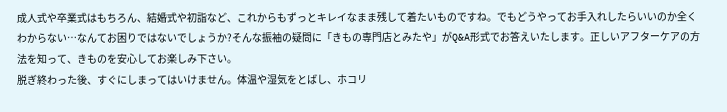成人式や卒業式はもちろん、結婚式や初詣など、これからもずっとキレイなまま残して着たいものですね。でもどうやってお手入れしたらいいのか全くわからない…なんてお困りではないでしょうか?そんな振袖の疑問に「きもの専門店とみたや」がQ&A形式でお答えいたします。正しいアフターケアの方法を知って、きものを安心してお楽しみ下さい。
脱ぎ終わった後、すぐにしまってはいけません。体温や湿気をとばし、ホコリ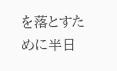を落とすために半日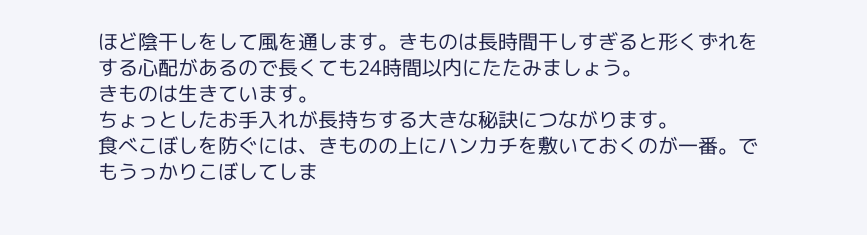ほど陰干しをして風を通します。きものは長時間干しすぎると形くずれをする心配があるので長くても24時間以内にたたみましょう。
きものは生きています。
ちょっとしたお手入れが長持ちする大きな秘訣につながります。
食べこぼしを防ぐには、きものの上にハンカチを敷いておくのが一番。でもうっかりこぼしてしま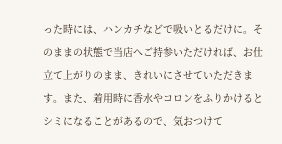った時には、ハンカチなどで吸いとるだけに。そのままの状態で当店へご持参いただければ、お仕立て上がりのまま、きれいにさせていただきます。また、着用時に香水やコロンをふりかけるとシミになることがあるので、気おつけて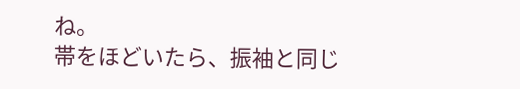ね。
帯をほどいたら、振袖と同じ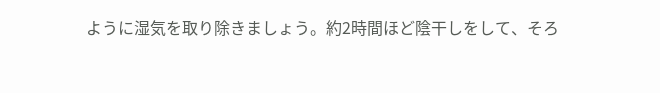ように湿気を取り除きましょう。約2時間ほど陰干しをして、そろ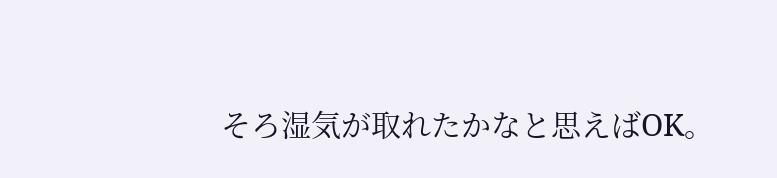そろ湿気が取れたかなと思えばOK。